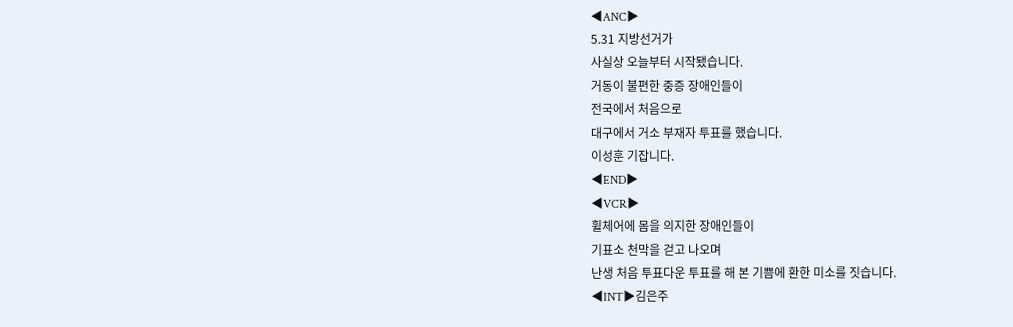◀ANC▶
5.31 지방선거가
사실상 오늘부터 시작됐습니다.
거동이 불편한 중증 장애인들이
전국에서 처음으로
대구에서 거소 부재자 투표를 했습니다.
이성훈 기잡니다.
◀END▶
◀VCR▶
휠체어에 몸을 의지한 장애인들이
기표소 천막을 걷고 나오며
난생 처음 투표다운 투표를 해 본 기쁨에 환한 미소를 짓습니다.
◀INT▶김은주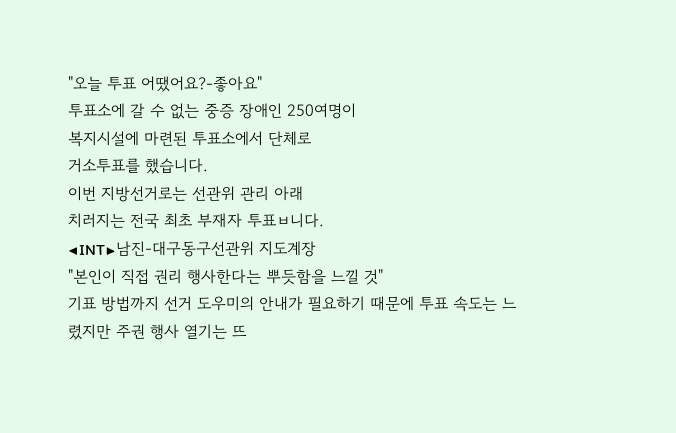"오늘 투표 어땠어요?-좋아요"
투표소에 갈 수 없는 중증 장애인 250여명이
복지시설에 마련된 투표소에서 단체로
거소투표를 했습니다.
이번 지방선거로는 선관위 관리 아래
치러지는 전국 최초 부재자 투표ㅂ니다.
◀INT▶남진-대구동구선관위 지도계장
"본인이 직접 권리 행사한다는 뿌듯함을 느낄 것"
기표 방법까지 선거 도우미의 안내가 필요하기 때문에 투표 속도는 느렸지만 주권 행사 열기는 뜨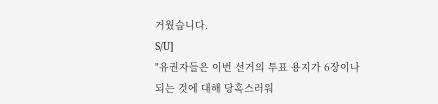거웠습니다.
S/U]
"유권자들은 이번 선거의 투표 용지가 6장이나
되는 것에 대해 당혹스러워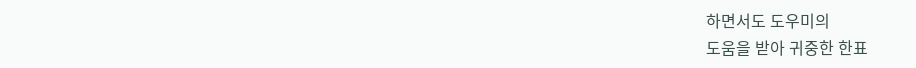하면서도 도우미의
도움을 받아 귀중한 한표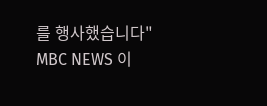를 행사했습니다"
MBC NEWS 이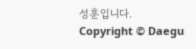성훈입니다.
Copyright © Daegu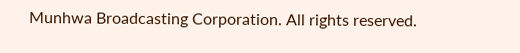Munhwa Broadcasting Corporation. All rights reserved.